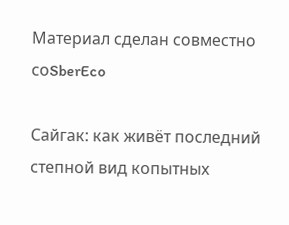Материал сделан совместно соSberEco

Сайгак: как живёт последний степной вид копытных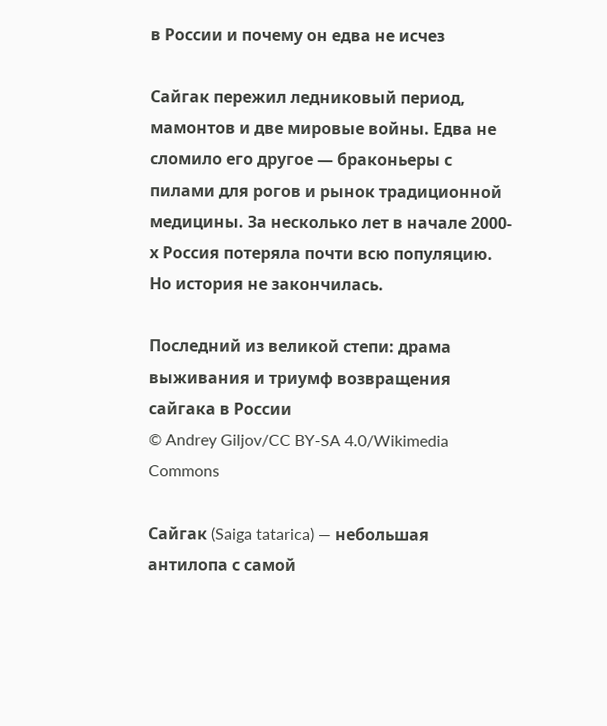в России и почему он едва не исчез

Сайгак пережил ледниковый период, мамонтов и две мировые войны. Едва не сломило его другое — браконьеры с пилами для рогов и рынок традиционной медицины. За несколько лет в начале 2000-х Россия потеряла почти всю популяцию. Но история не закончилась.

Последний из великой степи: драма выживания и триумф возвращения сайгака в России
© Andrey Giljov/CC BY-SA 4.0/Wikimedia Commons

Сайгак (Saiga tatarica) — небольшая антилопа с самой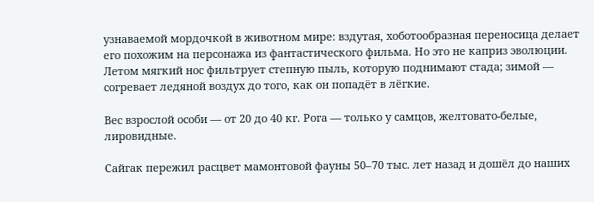узнаваемой мордочкой в животном мире: вздутая, хоботообразная переносица делает его похожим на персонажа из фантастического фильма. Но это не каприз эволюции. Летом мягкий нос фильтрует степную пыль, которую поднимают стада; зимой — согревает ледяной воздух до того, как он попадёт в лёгкие.

Вес взрослой особи — от 20 до 40 кг. Рога — только у самцов, желтовато-белые, лировидные.

Сайгак пережил расцвет мамонтовой фауны 50–70 тыс. лет назад и дошёл до наших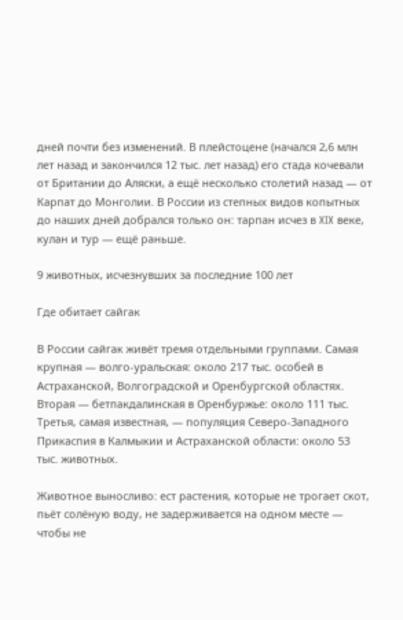дней почти без изменений. В плейстоцене (начался 2,6 млн лет назад и закончился 12 тыс. лет назад) его стада кочевали от Британии до Аляски, а ещё несколько столетий назад — от Карпат до Монголии. В России из степных видов копытных до наших дней добрался только он: тарпан исчез в XIX веке, кулан и тур — ещё раньше.

9 животных, исчезнувших за последние 100 лет

Где обитает сайгак

В России сайгак живёт тремя отдельными группами. Самая крупная — волго-уральская: около 217 тыс. особей в Астраханской, Волгоградской и Оренбургской областях. Вторая — бетпакдалинская в Оренбуржье: около 111 тыс. Третья, самая известная, — популяция Северо-Западного Прикаспия в Калмыкии и Астраханской области: около 53 тыс. животных.

Животное выносливо: ест растения, которые не трогает скот, пьёт солёную воду, не задерживается на одном месте — чтобы не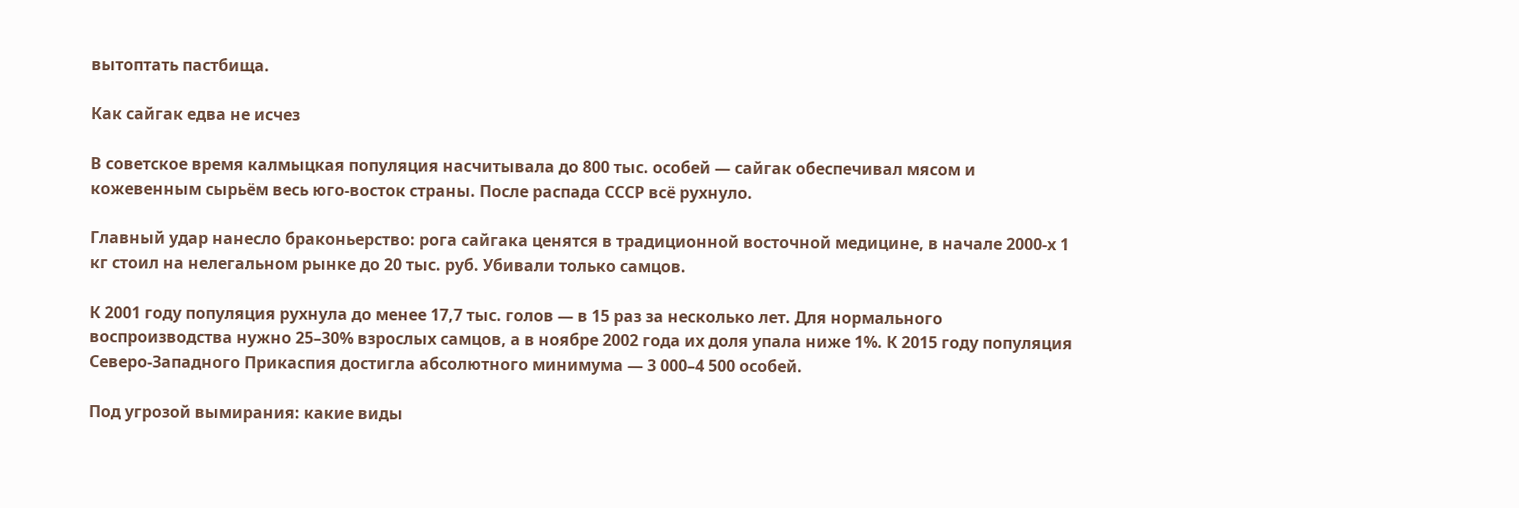вытоптать пастбища.

Как сайгак едва не исчез

В советское время калмыцкая популяция насчитывала до 800 тыс. особей — сайгак обеспечивал мясом и кожевенным сырьём весь юго-восток страны. После распада СССР всё рухнуло.

Главный удар нанесло браконьерство: рога сайгака ценятся в традиционной восточной медицине, в начале 2000-х 1 кг стоил на нелегальном рынке до 20 тыс. руб. Убивали только самцов.

К 2001 году популяция рухнула до менее 17,7 тыс. голов — в 15 раз за несколько лет. Для нормального воспроизводства нужно 25–30% взрослых самцов, а в ноябре 2002 года их доля упала ниже 1%. К 2015 году популяция Северо-Западного Прикаспия достигла абсолютного минимума — 3 000–4 500 особей.

Под угрозой вымирания: какие виды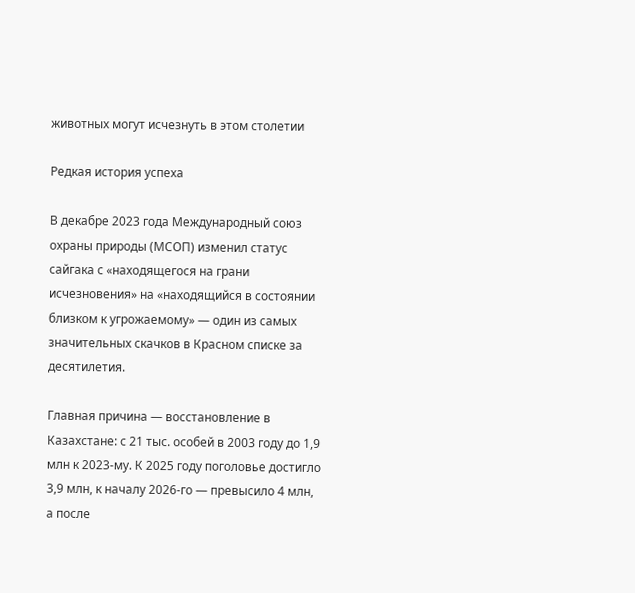животных могут исчезнуть в этом столетии

Редкая история успеха

В декабре 2023 года Международный союз охраны природы (МСОП) изменил статус сайгака с «находящегося на грани исчезновения» на «находящийся в состоянии близком к угрожаемому» — один из самых значительных скачков в Красном списке за десятилетия.

Главная причина — восстановление в Казахстане: с 21 тыс. особей в 2003 году до 1,9 млн к 2023-му. К 2025 году поголовье достигло 3,9 млн, к началу 2026-го — превысило 4 млн, а после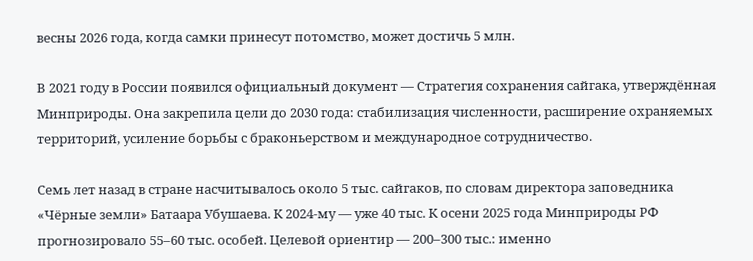весны 2026 года, когда самки принесут потомство, может достичь 5 млн.

В 2021 году в России появился официальный документ — Стратегия сохранения сайгака, утверждённая Минприроды. Она закрепила цели до 2030 года: стабилизация численности, расширение охраняемых территорий, усиление борьбы с браконьерством и международное сотрудничество.

Семь лет назад в стране насчитывалось около 5 тыс. сайгаков, по словам директора заповедника «Чёрные земли» Батаара Убушаева. К 2024-му — уже 40 тыс. К осени 2025 года Минприроды РФ прогнозировало 55–60 тыс. особей. Целевой ориентир — 200–300 тыс.: именно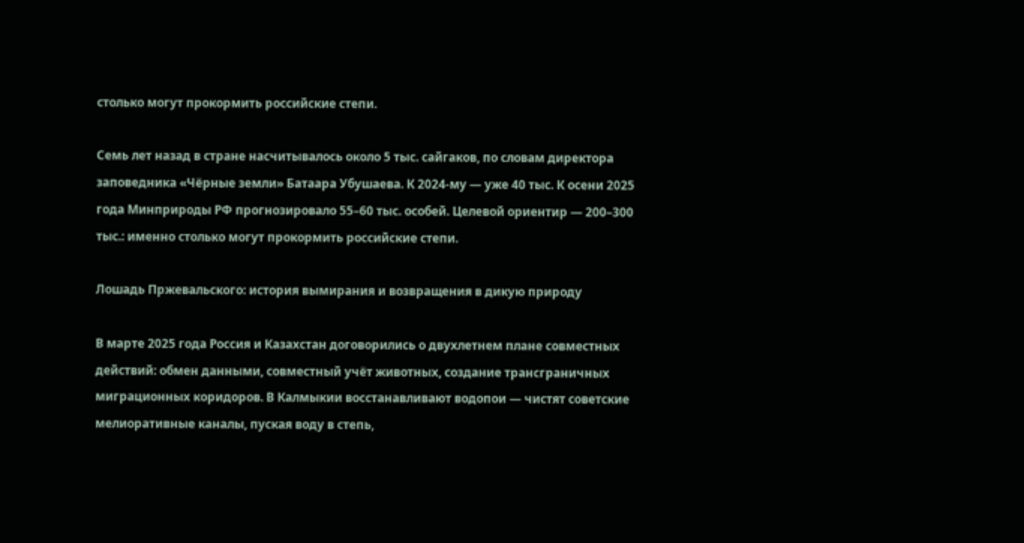столько могут прокормить российские степи.

Семь лет назад в стране насчитывалось около 5 тыс. сайгаков, по словам директора заповедника «Чёрные земли» Батаара Убушаева. К 2024-му — уже 40 тыс. К осени 2025 года Минприроды РФ прогнозировало 55–60 тыс. особей. Целевой ориентир — 200–300 тыс.: именно столько могут прокормить российские степи.

Лошадь Пржевальского: история вымирания и возвращения в дикую природу

В марте 2025 года Россия и Казахстан договорились о двухлетнем плане совместных действий: обмен данными, совместный учёт животных, создание трансграничных миграционных коридоров. В Калмыкии восстанавливают водопои — чистят советские мелиоративные каналы, пуская воду в степь,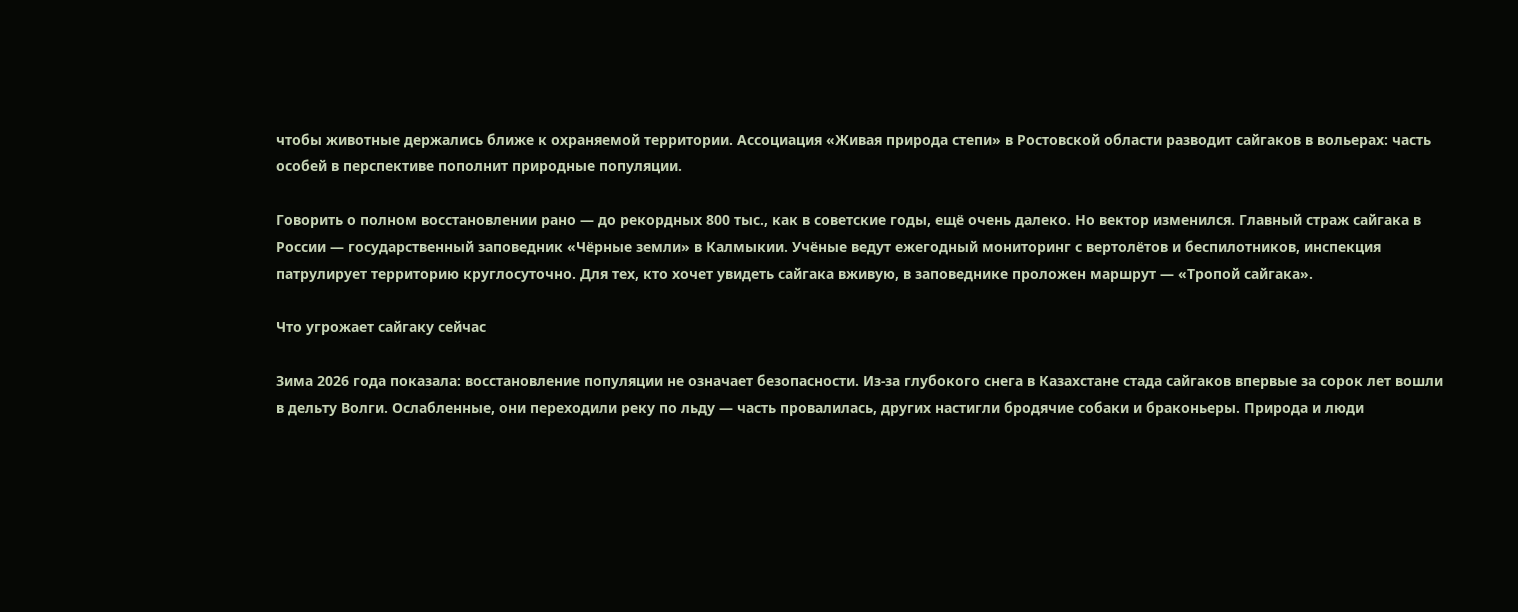чтобы животные держались ближе к охраняемой территории. Ассоциация «Живая природа степи» в Ростовской области разводит сайгаков в вольерах: часть особей в перспективе пополнит природные популяции.

Говорить о полном восстановлении рано — до рекордных 800 тыс., как в советские годы, ещё очень далеко. Но вектор изменился. Главный страж сайгака в России — государственный заповедник «Чёрные земли» в Калмыкии. Учёные ведут ежегодный мониторинг с вертолётов и беспилотников, инспекция патрулирует территорию круглосуточно. Для тех, кто хочет увидеть сайгака вживую, в заповеднике проложен маршрут — «Тропой сайгака».

Что угрожает сайгаку сейчас

Зима 2026 года показала: восстановление популяции не означает безопасности. Из-за глубокого снега в Казахстане стада сайгаков впервые за сорок лет вошли в дельту Волги. Ослабленные, они переходили реку по льду — часть провалилась, других настигли бродячие собаки и браконьеры. Природа и люди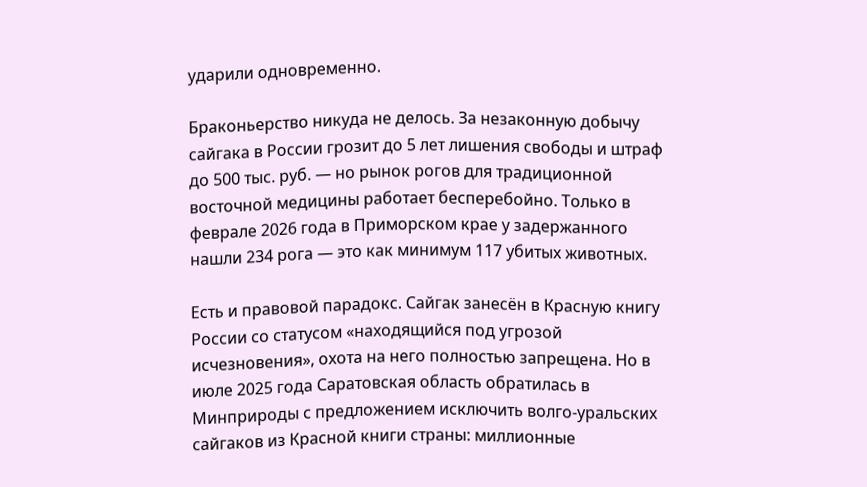ударили одновременно.

Браконьерство никуда не делось. За незаконную добычу сайгака в России грозит до 5 лет лишения свободы и штраф до 500 тыс. руб. — но рынок рогов для традиционной восточной медицины работает бесперебойно. Только в феврале 2026 года в Приморском крае у задержанного нашли 234 рога — это как минимум 117 убитых животных.

Есть и правовой парадокс. Сайгак занесён в Красную книгу России со статусом «находящийся под угрозой исчезновения», охота на него полностью запрещена. Но в июле 2025 года Саратовская область обратилась в Минприроды с предложением исключить волго-уральских сайгаков из Красной книги страны: миллионные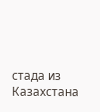стада из Казахстана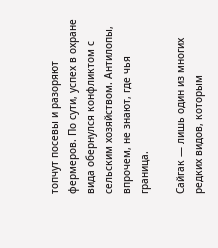топчут посевы и разоряют фермеров. По сути, успех в охране вида обернулся конфликтом с сельским хозяйством. Антилопы, впрочем, не знают, где чья граница.

Сайгак — лишь один из многих редких видов, которым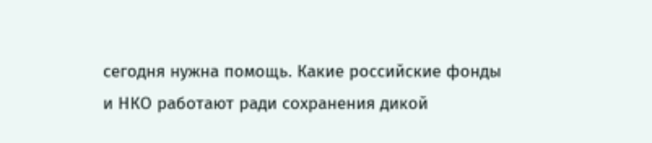сегодня нужна помощь. Какие российские фонды и НКО работают ради сохранения дикой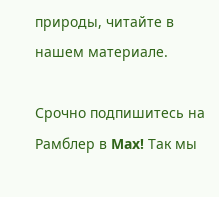природы, читайте в нашем материале.

Срочно подпишитесь на Рамблер в Max! Так мы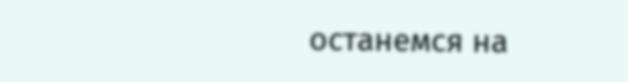останемся на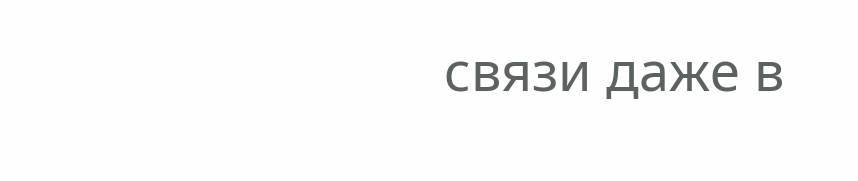связи даже в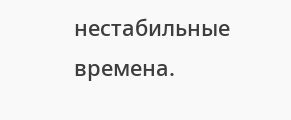нестабильные времена.